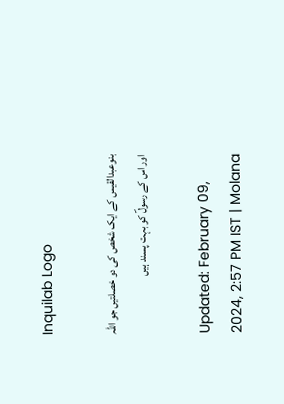Inquilab Logo

بنوعبدالقیس کے ایک شخص کی دو خصلتیں جو اللہ اور اس کے رسولؐ کو بہت پسند ہیں

Updated: February 09, 2024, 2:57 PM IST | Molana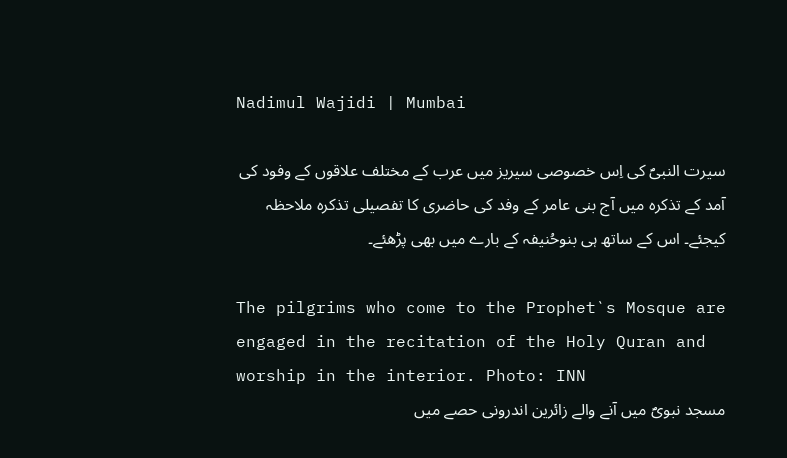Nadimul Wajidi | Mumbai

سیرت النبیؐ کی اِس خصوصی سیریز میں عرب کے مختلف علاقوں کے وفود کی آمد کے تذکرہ میں آج بنی عامر کے وفد کی حاضری کا تفصیلی تذکرہ ملاحظہ کیجئے۔ اس کے ساتھ ہی بنوحُنیفہ کے بارے میں بھی پڑھئے۔

The pilgrims who come to the Prophet`s Mosque are engaged in the recitation of the Holy Quran and worship in the interior. Photo: INN
مسجد نبویؐ میں آنے والے زائرین اندرونی حصے میں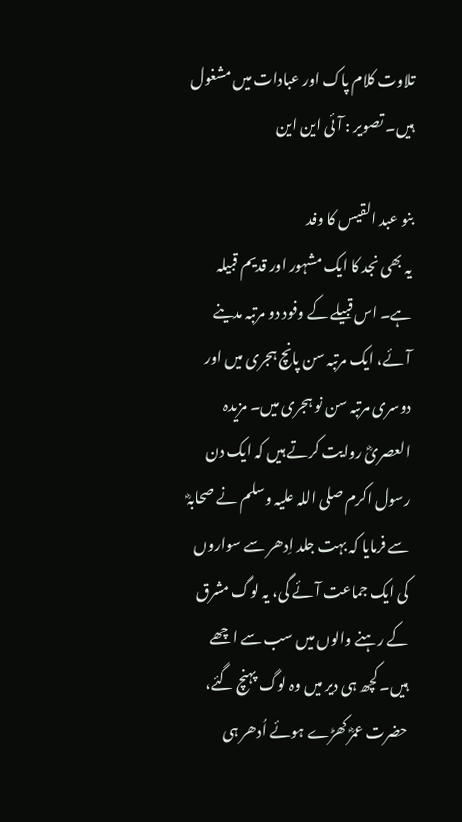تلاوت کلام پاک اور عبادات میں مشغول ہیں۔ تصویر : آئی این این

بنو عبد القیس کا وفد
یہ بھی نجد کا ایک مشہور اور قدیم قبیلہ ہے۔ اس قبیلے کے وفود دو مرتبہ مدینے آئے، ایک مرتبہ سن پانچ ہجری میں اور دوسری مرتبہ سن نو ہجری میں۔ مزیدہ العصریؓ روایت کرتے ہیں کہ ایک دن رسول اکرم صلی اللہ علیہ وسلم نے صحابہؓ سے فرمایا کہ بہت جلد اِدھر سے سواروں کی ایک جماعت آئے گی، یہ لوگ مشرق کے رہنے والوں میں سب سے اچھے ہیں۔ کچھ ہی دیر میں وہ لوگ پہنچ گئے، حضرت عمرؓ کھڑے ہوئے اُدھر ہی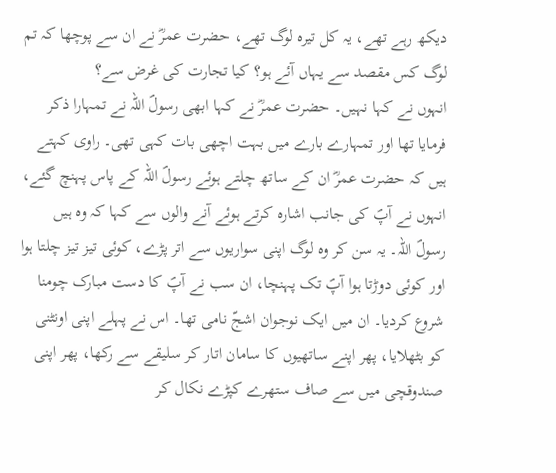دیکھ رہے تھے، یہ کل تیرہ لوگ تھے، حضرت عمرؓ نے ان سے پوچھا کہ تم لوگ کس مقصد سے یہاں آئے ہو؟ کیا تجارت کی غرض سے؟
انہوں نے کہا نہیں۔ حضرت عمرؓ نے کہا ابھی رسولؐ اللہ نے تمہارا ذکر فرمایا تھا اور تمہارے بارے میں بہت اچھی بات کہی تھی۔ راوی کہتے ہیں کہ حضرت عمرؓ ان کے ساتھ چلتے ہوئے رسولؐ اللہ کے پاس پہنچ گئے، انہوں نے آپؐ کی جانب اشارہ کرتے ہوئے آنے والوں سے کہا کہ وہ ہیں رسولؐ اللہ۔ یہ سن کر وہ لوگ اپنی سواریوں سے اتر پڑے، کوئی تیز تیز چلتا ہوا اور کوئی دوڑتا ہوا آپؐ تک پہنچا، ان سب نے آپؐ کا دست مبارک چومنا شروع کردیا۔ ان میں ایک نوجوان اشجّ نامی تھا۔ اس نے پہلے اپنی اونٹنی کو بٹھلایا، پھر اپنے ساتھیوں کا سامان اتار کر سلیقے سے رکھا، پھر اپنی صندوقچی میں سے صاف ستھرے کپڑے نکال کر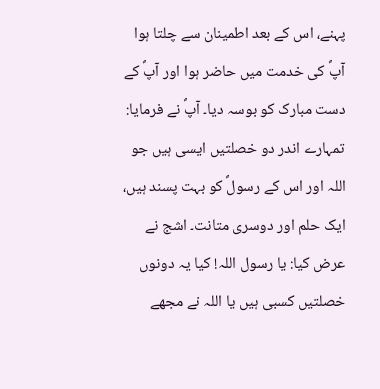پہنے، اس کے بعد اطمینان سے چلتا ہوا آپؐ کی خدمت میں حاضر ہوا اور آپؐ کے دست مبارک کو بوسہ دیا۔ آپؐ نے فرمایا: تمہارے اندر دو خصلتیں ایسی ہیں جو اللہ اور اس کے رسولؐ کو بہت پسند ہیں، ایک حلم اور دوسری متانت۔ اشج نے عرض کیا: یا رسول اللہ! کیا یہ دونوں خصلتیں کسبی ہیں یا اللہ نے مجھے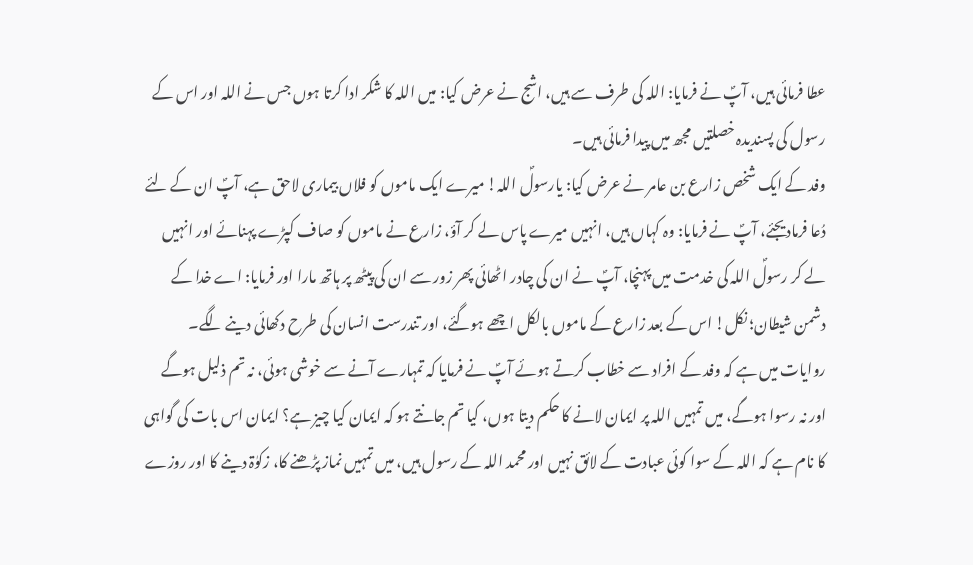عطا فرمائی ہیں، آپؐ نے فرمایا: اللہ کی طرف سے ہیں، اشج نے عرض کیا: میں اللہ کا شکر ادا کرتا ہوں جس نے اللہ اور اس کے رسول کی پسندیدہ خصلتیں مجھ میں پیدا فرمائی ہیں۔
وفد کے ایک شخص زارع بن عامر نے عرض کیا: یارسولؐ اللہ! میرے ایک ماموں کو فلاں بیماری لاحق ہے، آپؐ ان کے لئے دُعا فرمادیجئے، آپؐ نے فرمایا: وہ کہاں ہیں، انہیں میرے پاس لے کر آؤ، زارع نے ماموں کو صاف کپڑے پہنائے اور انہیں لے کر رسولؐ اللہ کی خدمت میں پہنچا، آپؐ نے ان کی چادر اٹھائی پھر زور سے ان کی پیٹھ پر ہاتھ مارا اور فرمایا: اے خدا کے دشمن شیطان؛ نکل! اس کے بعد زارع کے ماموں بالکل اچھے ہوگئے، اور تندرست انسان کی طرح دکھائی دینے لگے۔
روایات میں ہے کہ وفد کے افراد سے خطاب کرتے ہوئے آپؐ نے فرمایا کہ تمہارے آنے سے خوشی ہوئی، نہ تم ذلیل ہوگے اور نہ رسوا ہوگے، میں تمہیں اللہ پر ایمان لانے کا حکم دیتا ہوں، کیا تم جانتے ہو کہ ایمان کیا چیز ہے؟ ایمان اس بات کی گواہی کا نام ہے کہ اللہ کے سوا کوئی عبادت کے لائق نہیں اور محمد اللہ کے رسول ہیں، میں تمہیں نماز پڑھنے کا، زکوٰۃ دینے کا اور روزے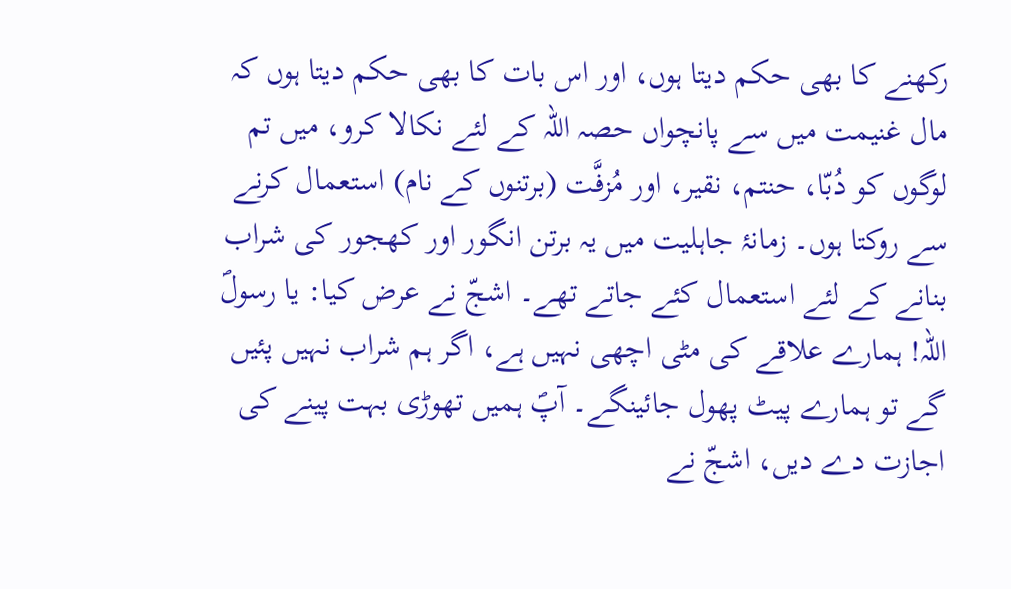رکھنے کا بھی حکم دیتا ہوں، اور اس بات کا بھی حکم دیتا ہوں کہ مال غنیمت میں سے پانچواں حصہ اللہ کے لئے نکالا کرو، میں تم لوگوں کو دُبّا، حنتم، نقیر، اور مُزفَّت (برتنوں کے نام) استعمال کرنے سے روکتا ہوں۔ زمانۂ جاہلیت میں یہ برتن انگور اور کھجور کی شراب بنانے کے لئے استعمال کئے جاتے تھے۔ اشجّ نے عرض کیا: یا رسولؐ اللہ! ہمارے علاقے کی مٹی اچھی نہیں ہے، اگر ہم شراب نہیں پئیں گے تو ہمارے پیٹ پھول جائینگے۔ آپؐ ہمیں تھوڑی بہت پینے کی اجازت دے دیں، اشجّ نے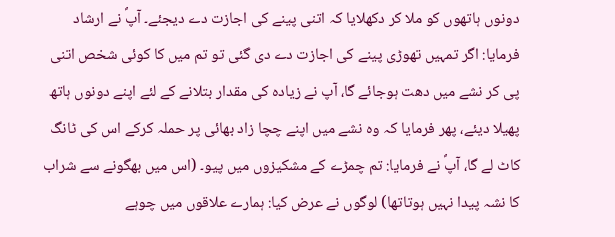دونوں ہاتھوں کو ملا کر دکھلایا کہ اتنی پینے کی اجازت دے دیجئے۔ آپؐ نے ارشاد فرمایا: اگر تمہیں تھوڑی پینے کی اجازت دے دی گئی تو تم میں کا کوئی شخص اتنی پی کر نشے میں دھت ہوجائے گا، آپ نے زیادہ کی مقدار بتلانے کے لئے اپنے دونوں ہاتھ پھیلا دیئے، پھر فرمایا کہ وہ نشے میں اپنے چچا زاد بھائی پر حملہ کرکے اس کی ٹانگ کاٹ لے گا، آپؐ نے فرمایا: تم چمڑے کے مشکیزوں میں پیو۔ (اس میں بھگونے سے شراب کا نشہ پیدا نہیں ہوتاتھا) لوگوں نے عرض کیا: ہمارے علاقوں میں چوہے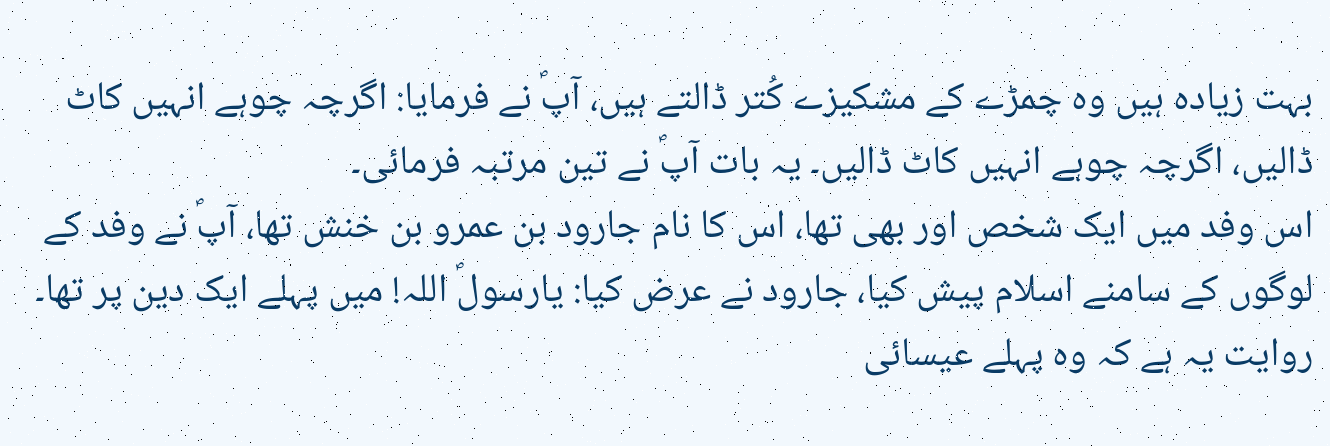بہت زیادہ ہیں وہ چمڑے کے مشکیزے کُتر ڈالتے ہیں، آپؐ نے فرمایا: اگرچہ چوہے انہیں کاٹ ڈالیں، اگرچہ چوہے انہیں کاٹ ڈالیں۔ یہ بات آپؐ نے تین مرتبہ فرمائی۔
اس وفد میں ایک شخص اور بھی تھا، اس کا نام جارود بن عمرو بن خنش تھا، آپؐ نے وفد کے لوگوں کے سامنے اسلام پیش کیا، جارود نے عرض کیا: یارسولؐ اللہ! میں پہلے ایک دین پر تھا۔ روایت یہ ہے کہ وہ پہلے عیسائی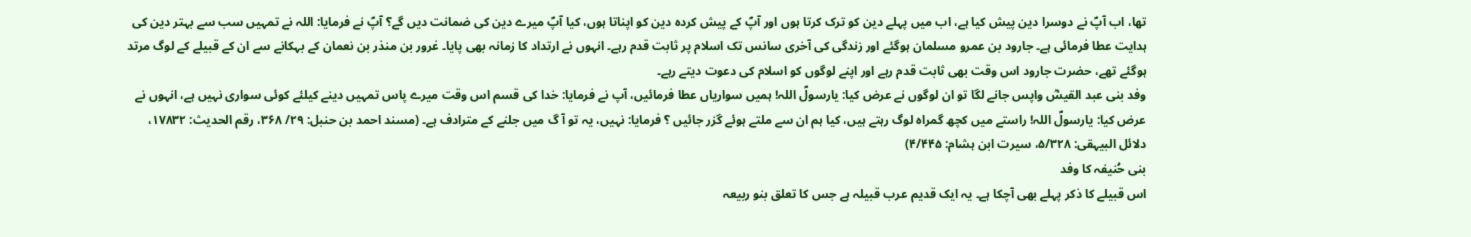تھا، اب آپؐ نے دوسرا دین پیش کیا ہے، اب میں پہلے دین کو ترک کرتا ہوں اور آپؐ کے پیش کردہ دین کو اپناتا ہوں، کیا آپؐ میرے دین کی ضمانت دیں گے؟ آپؐ نے فرمایا: اللہ نے تمہیں سب سے بہتر دین کی ہدایت عطا فرمائی ہے۔ جارود بن عمرو مسلمان ہوگئے اور زندگی کی آخری سانس تک اسلام پر ثابت قدم رہے۔ انہوں نے ارتداد کا زمانہ بھی پایا۔ غرور بن منذر بن نعمان کے بہکانے سے ان کے قبیلے کے لوگ مرتد ہوگئے تھے، حضرت جارود اس وقت بھی ثابت قدم رہے اور اپنے لوگوں کو اسلام کی دعوت دیتے رہے۔
وفد بنی عبد القیسؓ واپس جانے لگا تو ان لوگوں نے عرض کیا: یارسولؐ اللہ! ہمیں سواریاں عطا فرمائیں، آپ نے فرمایا: خدا کی قسم اس وقت میرے پاس تمہیں دینے کیلئے کوئی سواری نہیں ہے، انہوں نے عرض کیا: یارسولؐ اللہ! راستے میں کچھ گمراہ لوگ رہتے ہیں، کیا ہم ان سے ملتے ہوئے گزر جائیں ؟ فرمایا: نہیں، یہ تو آ گ میں جلنے کے مترادف ہے۔ (مسند احمد بن حنبل: ۲۹/ ۳۶۸، رقم الحدیث: ۱۷۸۳۲، دلائل البیہقی: ۵/۳۲۸، سیرت ابن ہشام: ۴/۴۴۵)
بنی حُنیفہ کا وفد
اس قبیلے کا ذکر پہلے بھی آچکا ہے۔ یہ ایک قدیم عرب قبیلہ ہے جس کا تعلق بنو ربیعہ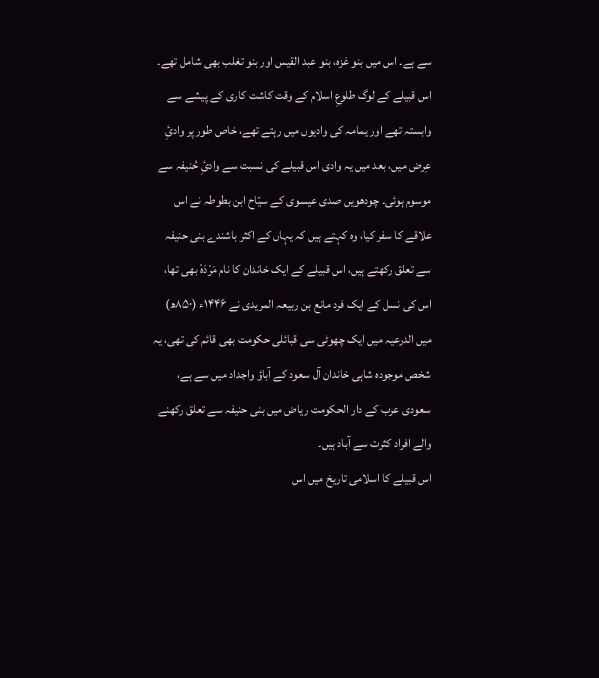سے ہے۔ اس میں بنو غزہ، بنو عبد القیس اور بنو تغلب بھی شامل تھے۔ اس قبیلے کے لوگ طلوعِ اسلام کے وقت کاشت کاری کے پیشے سے وابستہ تھے اور یمامہ کی وادیوں میں رہتے تھے، خاص طور پر وادئِ عِرض میں، بعد میں یہ وادی اس قبیلے کی نسبت سے وادئِ حُنیفہ سے موسوم ہوئی۔ چودھویں صدی عیسوی کے سیّاح ابن بطوطہ نے اس علاقے کا سفر کیا، وہ کہتے ہیں کہ یہاں کے اکثر باشندے بنی حنیفہ سے تعلق رکھتے ہیں، اس قبیلے کے ایک خاندان کا نام مَرْدَہْ بھی تھا، اس کی نسل کے ایک فرد مانع بن ربیعہ المریدی نے ۱۴۴۶ء (۸۵۰ھ) میں الدرعیہ میں ایک چھوٹی سی قبائلی حکومت بھی قائم کی تھی، یہ شخص موجودہ شاہی خاندان آل سعود کے آباؤ واجداد میں سے ہے، سعودی عرب کے دار الحکومت ریاض میں بنی حنیفہ سے تعلق رکھنے والے افراد کثرت سے آباد ہیں۔
اس قبیلے کا اسلامی تاریخ میں اس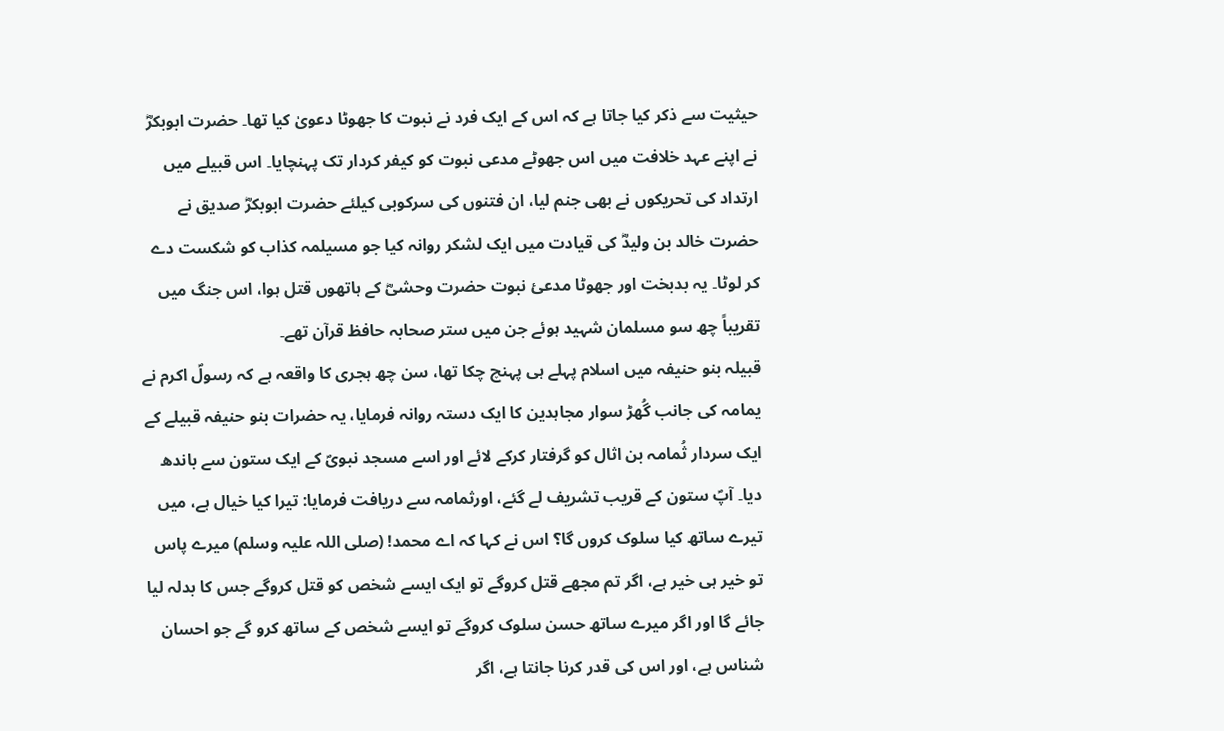حیثیت سے ذکر کیا جاتا ہے کہ اس کے ایک فرد نے نبوت کا جھوٹا دعویٰ کیا تھا۔ حضرت ابوبکرؓ نے اپنے عہد خلافت میں اس جھوٹے مدعی نبوت کو کیفر کردار تک پہنچایا۔ اس قبیلے میں ارتداد کی تحریکوں نے بھی جنم لیا، ان فتنوں کی سرکوبی کیلئے حضرت ابوبکرؓ صدیق نے حضرت خالد بن ولیدؓ کی قیادت میں ایک لشکر روانہ کیا جو مسیلمہ کذاب کو شکست دے کر لوٹا۔ یہ بدبخت اور جھوٹا مدعیٔ نبوت حضرت وحشیؓ کے ہاتھوں قتل ہوا، اس جنگ میں تقریباً چھ سو مسلمان شہید ہوئے جن میں ستر صحابہ حافظ قرآن تھے۔
قبیلہ بنو حنیفہ میں اسلام پہلے ہی پہنچ چکا تھا، سن چھ ہجری کا واقعہ ہے کہ رسولؐ اکرم نے یمامہ کی جانب گُھڑ سوار مجاہدین کا ایک دستہ روانہ فرمایا، یہ حضرات بنو حنیفہ قبیلے کے ایک سردار ثُمامہ بن اثال کو گرفتار کرکے لائے اور اسے مسجد نبویؐ کے ایک ستون سے باندھ دیا۔ آپؐ ستون کے قریب تشریف لے گئے، اورثمامہ سے دریافت فرمایا: تیرا کیا خیال ہے، میں تیرے ساتھ کیا سلوک کروں گا؟ اس نے کہا کہ اے محمد! (صلی اللہ علیہ وسلم) میرے پاس تو خیر ہی خیر ہے، اگر تم مجھے قتل کروگے تو ایک ایسے شخص کو قتل کروگے جس کا بدلہ لیا جائے گا اور اگر میرے ساتھ حسن سلوک کروگے تو ایسے شخص کے ساتھ کرو گے جو احسان شناس ہے، اور اس کی قدر کرنا جانتا ہے، اگر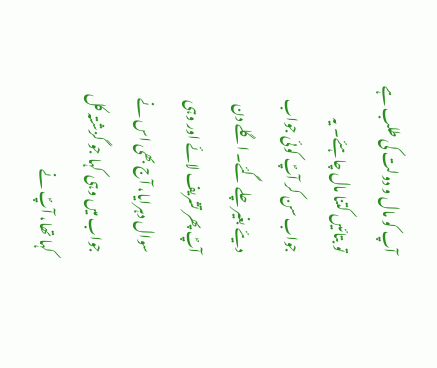آپ کو مال و دولت کی طلب ہے تو بتائیں کتنا مال چاہئے۔ یہ جواب سن کر آپؐ کوئی جواب دیئے بغیر چلے گئے۔ اگلے دن آپؐ پھر تشریف لائے اور وہی سوال دہرایا، آج بھی اس نے جواب میں وہی کہا جو گزشتہ کل کہا تھا، آپؐ نے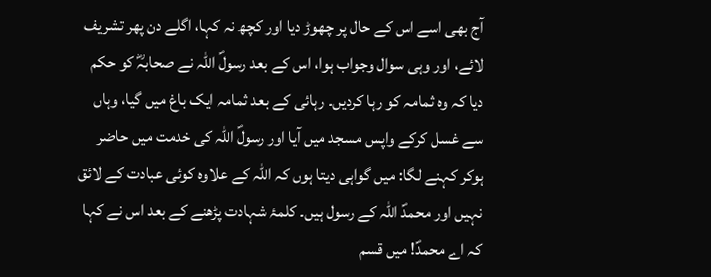آج بھی اسے اس کے حال پر چھوڑ دیا اور کچھ نہ کہا، اگلے دن پھر تشریف لائے، اور وہی سوال وجواب ہوا، اس کے بعد رسولؐ اللہ نے صحابہؓ کو حکم دیا کہ وہ ثمامہ کو رہا کردیں۔ رہائی کے بعد ثمامہ ایک باغ میں گیا، وہاں سے غسل کرکے واپس مسجد میں آیا اور رسولؐ اللہ کی خدمت میں حاضر ہوکر کہنے لگا: میں گواہی دیتا ہوں کہ اللہ کے علاوہ کوئی عبادت کے لائق نہیں اور محمدؐ اللہ کے رسول ہیں۔ کلمۂ شہادت پڑھنے کے بعد اس نے کہا کہ اے محمدؐ! میں قسم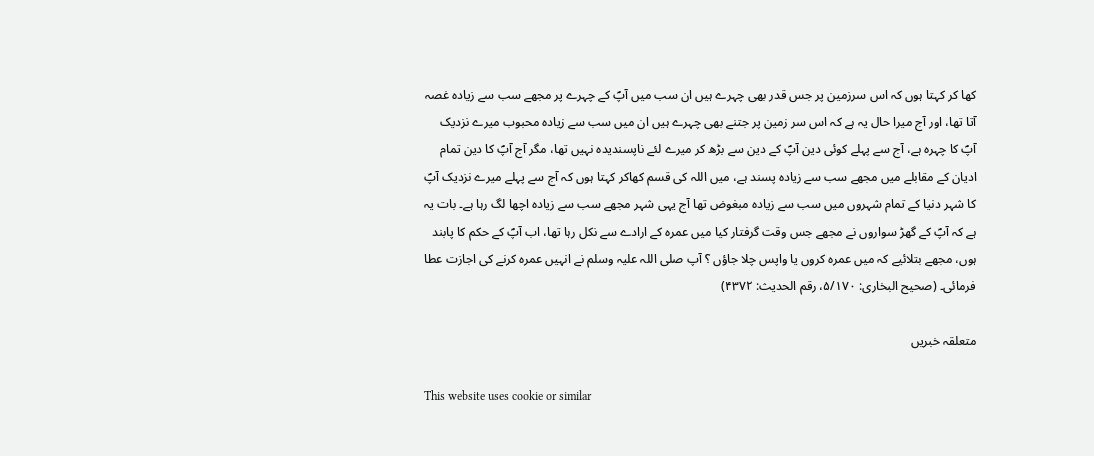کھا کر کہتا ہوں کہ اس سرزمین پر جس قدر بھی چہرے ہیں ان سب میں آپؐ کے چہرے پر مجھے سب سے زیادہ غصہ آتا تھا، اور آج میرا حال یہ ہے کہ اس سر زمین پر جتنے بھی چہرے ہیں ان میں سب سے زیادہ محبوب میرے نزدیک آپؐ کا چہرہ ہے، آج سے پہلے کوئی دین آپؐ کے دین سے بڑھ کر میرے لئے ناپسندیدہ نہیں تھا، مگر آج آپؐ کا دین تمام ادیان کے مقابلے میں مجھے سب سے زیادہ پسند ہے، میں اللہ کی قسم کھاکر کہتا ہوں کہ آج سے پہلے میرے نزدیک آپؐ کا شہر دنیا کے تمام شہروں میں سب سے زیادہ مبغوض تھا آج یہی شہر مجھے سب سے زیادہ اچھا لگ رہا ہے۔ بات یہ ہے کہ آپؐ کے گھڑ سواروں نے مجھے جس وقت گرفتار کیا میں عمرہ کے ارادے سے نکل رہا تھا، اب آپؐ کے حکم کا پابند ہوں، مجھے بتلائیے کہ میں عمرہ کروں یا واپس چلا جاؤں ؟ آپ صلی اللہ علیہ وسلم نے انہیں عمرہ کرنے کی اجازت عطا فرمائی۔ (صحیح البخاری: ۵/۱۷۰، رقم الحدیث: ۴۳۷۲)

متعلقہ خبریں

This website uses cookie or similar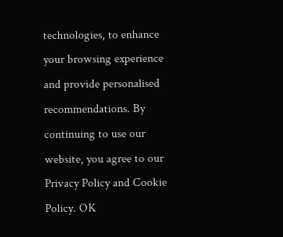technologies, to enhance your browsing experience and provide personalised recommendations. By continuing to use our website, you agree to our Privacy Policy and Cookie Policy. OK